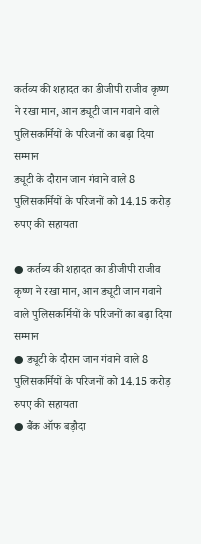कर्तव्य की शहादत का डीजीपी राजीव कृष्ण ने रखा मान, आन ड्यूटी जान गवाने वाले पुलिसकर्मियों के परिजनों का बढ़ा दिया सम्मान
ड्यूटी के दौरान जान गंवाने वाले 8 पुलिसकर्मियों के परिजनों को 14.15 करोड़ रुपए की सहायता

● कर्तव्य की शहादत का डीजीपी राजीव कृष्ण ने रखा मान, आन ड्यूटी जान गवाने वाले पुलिसकर्मियों के परिजनों का बढ़ा दिया सम्मान
● ड्यूटी के दौरान जान गंवाने वाले 8 पुलिसकर्मियों के परिजनों को 14.15 करोड़ रुपए की सहायता
● बैंक ऑफ बड़ौदा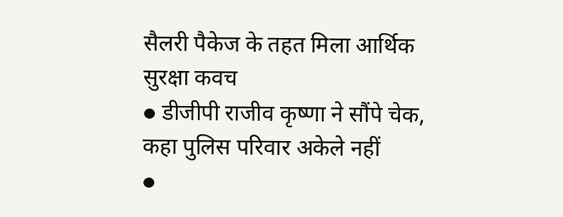सैलरी पैकेज के तहत मिला आर्थिक सुरक्षा कवच
● डीजीपी राजीव कृष्णा ने सौंपे चेक, कहा पुलिस परिवार अकेले नहीं
●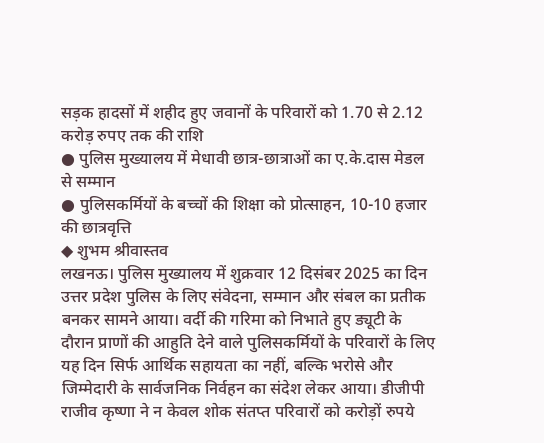सड़क हादसों में शहीद हुए जवानों के परिवारों को 1.70 से 2.12 करोड़ रुपए तक की राशि
● पुलिस मुख्यालय में मेधावी छात्र-छात्राओं का ए.के.दास मेडल से सम्मान
● पुलिसकर्मियों के बच्चों की शिक्षा को प्रोत्साहन, 10-10 हजार की छात्रवृत्ति
◆ शुभम श्रीवास्तव
लखनऊ। पुलिस मुख्यालय में शुक्रवार 12 दिसंबर 2025 का दिन उत्तर प्रदेश पुलिस के लिए संवेदना, सम्मान और संबल का प्रतीक बनकर सामने आया। वर्दी की गरिमा को निभाते हुए ड्यूटी के दौरान प्राणों की आहुति देने वाले पुलिसकर्मियों के परिवारों के लिए यह दिन सिर्फ आर्थिक सहायता का नहीं, बल्कि भरोसे और जिम्मेदारी के सार्वजनिक निर्वहन का संदेश लेकर आया। डीजीपी राजीव कृष्णा ने न केवल शोक संतप्त परिवारों को करोड़ों रुपये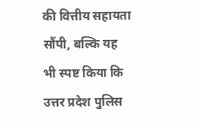की वित्तीय सहायता सौंपी, बल्कि यह भी स्पष्ट किया कि उत्तर प्रदेश पुलिस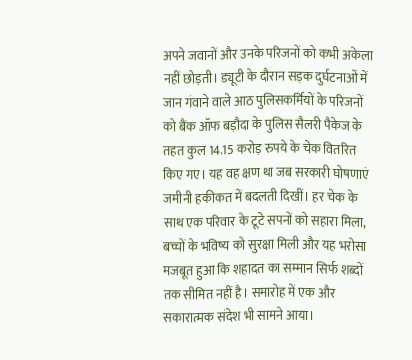अपने जवानों और उनके परिजनों को कभी अकेला नहीं छोड़ती। ड्यूटी के दौरान सड़क दुर्घटनाओं में जान गंवाने वाले आठ पुलिसकर्मियों के परिजनों को बैंक ऑफ बड़ौदा के पुलिस सैलरी पैकेज के तहत कुल 14.15 करोड़ रुपये के चेक वितरित किए गए। यह वह क्षण था जब सरकारी घोषणाएं जमीनी हकीकत में बदलती दिखीं। हर चेक के साथ एक परिवार के टूटे सपनों को सहारा मिला, बच्चों के भविष्य को सुरक्षा मिली और यह भरोसा मजबूत हुआ कि शहादत का सम्मान सिर्फ शब्दों तक सीमित नहीं है। समारोह में एक और सकारात्मक संदेश भी सामने आया।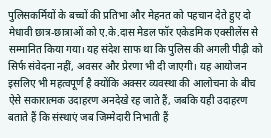पुलिसकर्मियों के बच्चों की प्रतिभा और मेहनत को पहचान देते हुए दो मेधावी छात्र-छात्राओं को ए.के.दास मेडल फॉर एकेडमिक एक्सीलेंस से सम्मानित किया गया। यह संदेश साफ था कि पुलिस की अगली पीढ़ी को सिर्फ संवेदना नहीं, अवसर और प्रेरणा भी दी जाएगी। यह आयोजन इसलिए भी महत्वपूर्ण है क्योंकि अक्सर व्यवस्था की आलोचना के बीच ऐसे सकारात्मक उदाहरण अनदेखे रह जाते हैं, जबकि यही उदाहरण बताते हैं कि संस्थाएं जब जिम्मेदारी निभाती हैं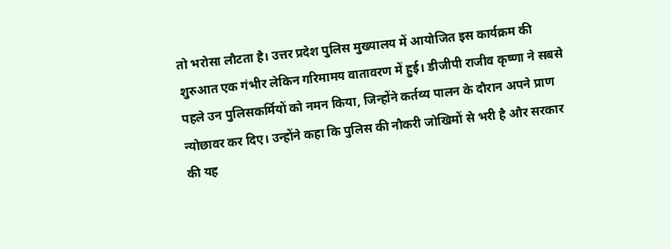तो भरोसा लौटता है। उत्तर प्रदेश पुलिस मुख्यालय में आयोजित इस कार्यक्रम की शुरुआत एक गंभीर लेकिन गरिमामय वातावरण में हुई। डीजीपी राजीव कृष्णा ने सबसे पहले उन पुलिसकर्मियों को नमन किया, जिन्होंने कर्तव्य पालन के दौरान अपने प्राण न्योछावर कर दिए। उन्होंने कहा कि पुलिस की नौकरी जोखिमों से भरी है और सरकार की यह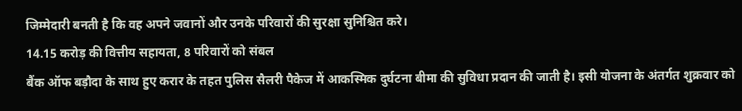जिम्मेदारी बनती है कि वह अपने जवानों और उनके परिवारों की सुरक्षा सुनिश्चित करे।
14.15 करोड़ की वित्तीय सहायता, 8 परिवारों को संबल
बैंक ऑफ बड़ौदा के साथ हुए करार के तहत पुलिस सैलरी पैकेज में आकस्मिक दुर्घटना बीमा की सुविधा प्रदान की जाती है। इसी योजना के अंतर्गत शुक्रवार को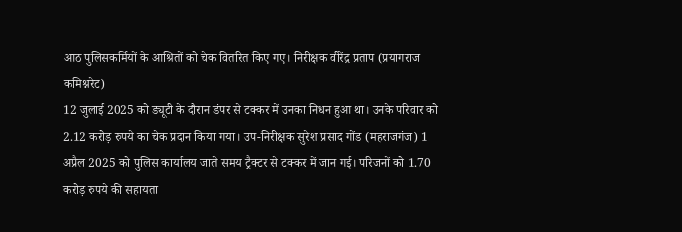आठ पुलिसकर्मियों के आश्रितों को चेक वितरित किए गए। निरीक्षक वीरेंद्र प्रताप (प्रयागराज कमिश्नरेट)
12 जुलाई 2025 को ड्यूटी के दौरान डंपर से टक्कर में उनका निधन हुआ था। उनके परिवार को 2.12 करोड़ रुपये का चेक प्रदान किया गया। उप-निरीक्षक सुरेश प्रसाद गोंड (महराजगंज) 1 अप्रैल 2025 को पुलिस कार्यालय जाते समय ट्रैक्टर से टक्कर में जान गई। परिजनों को 1.70 करोड़ रुपये की सहायता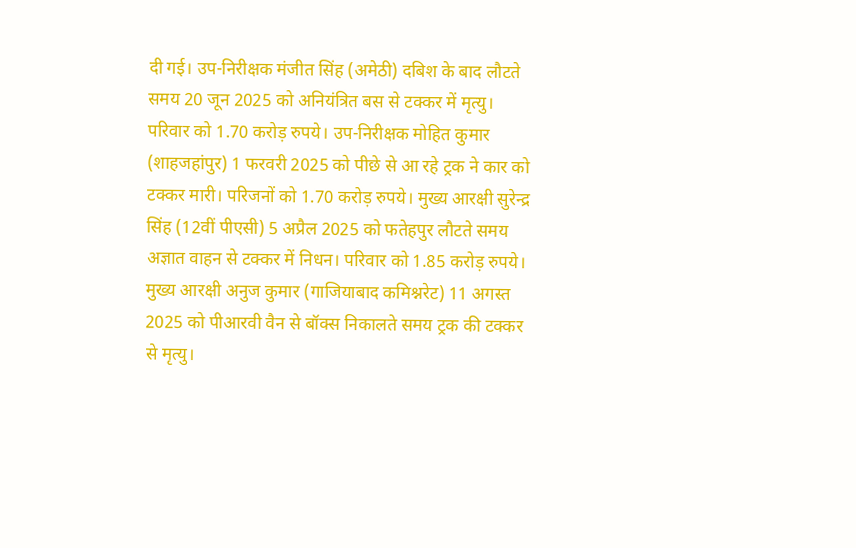दी गई। उप-निरीक्षक मंजीत सिंह (अमेठी) दबिश के बाद लौटते समय 20 जून 2025 को अनियंत्रित बस से टक्कर में मृत्यु। परिवार को 1.70 करोड़ रुपये। उप-निरीक्षक मोहित कुमार (शाहजहांपुर) 1 फरवरी 2025 को पीछे से आ रहे ट्रक ने कार को टक्कर मारी। परिजनों को 1.70 करोड़ रुपये। मुख्य आरक्षी सुरेन्द्र सिंह (12वीं पीएसी) 5 अप्रैल 2025 को फतेहपुर लौटते समय अज्ञात वाहन से टक्कर में निधन। परिवार को 1.85 करोड़ रुपये। मुख्य आरक्षी अनुज कुमार (गाजियाबाद कमिश्नरेट) 11 अगस्त 2025 को पीआरवी वैन से बॉक्स निकालते समय ट्रक की टक्कर से मृत्यु।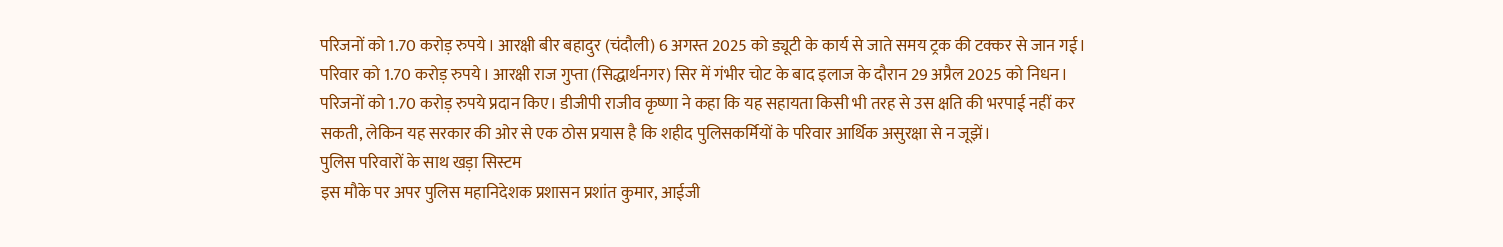परिजनों को 1.70 करोड़ रुपये। आरक्षी बीर बहादुर (चंदौली) 6 अगस्त 2025 को ड्यूटी के कार्य से जाते समय ट्रक की टक्कर से जान गई। परिवार को 1.70 करोड़ रुपये। आरक्षी राज गुप्ता (सिद्धार्थनगर) सिर में गंभीर चोट के बाद इलाज के दौरान 29 अप्रैल 2025 को निधन। परिजनों को 1.70 करोड़ रुपये प्रदान किए। डीजीपी राजीव कृष्णा ने कहा कि यह सहायता किसी भी तरह से उस क्षति की भरपाई नहीं कर सकती, लेकिन यह सरकार की ओर से एक ठोस प्रयास है कि शहीद पुलिसकर्मियों के परिवार आर्थिक असुरक्षा से न जूझें।
पुलिस परिवारों के साथ खड़ा सिस्टम
इस मौके पर अपर पुलिस महानिदेशक प्रशासन प्रशांत कुमार, आईजी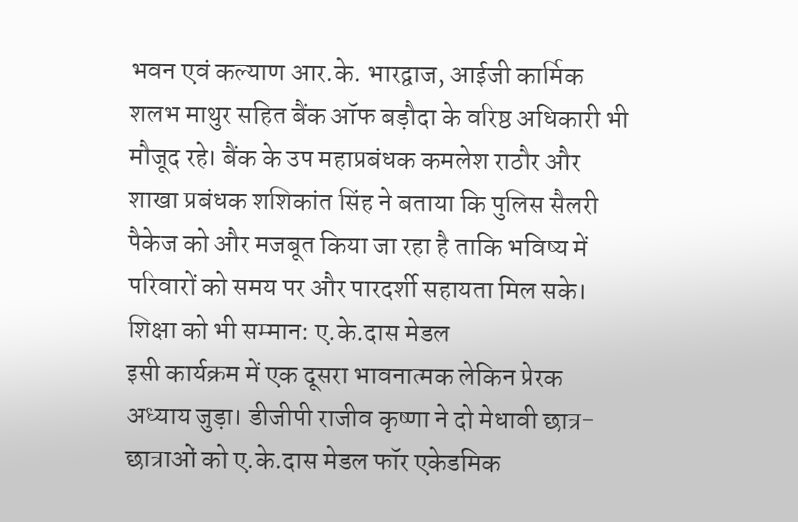भवन एवं कल्याण आर.के. भारद्वाज, आईजी कार्मिक शलभ माथुर सहित बैंक ऑफ बड़ौदा के वरिष्ठ अधिकारी भी मौजूद रहे। बैंक के उप महाप्रबंधक कमलेश राठौर और शाखा प्रबंधक शशिकांत सिंह ने बताया कि पुलिस सैलरी पैकेज को और मजबूत किया जा रहा है ताकि भविष्य में परिवारों को समय पर और पारदर्शी सहायता मिल सके।
शिक्षा को भी सम्मान: ए.के.दास मेडल
इसी कार्यक्रम में एक दूसरा भावनात्मक लेकिन प्रेरक अध्याय जुड़ा। डीजीपी राजीव कृष्णा ने दो मेधावी छात्र-छात्राओं को ए.के.दास मेडल फॉर एकेडमिक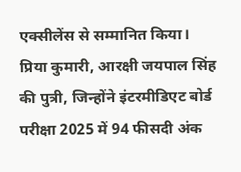एक्सीलेंस से सम्मानित किया। प्रिया कुमारी, आरक्षी जयपाल सिंह की पुत्री, जिन्होंने इंटरमीडिएट बोर्ड परीक्षा 2025 में 94 फीसदी अंक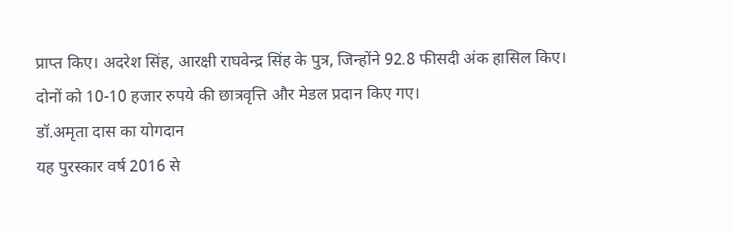प्राप्त किए। अदरेश सिंह, आरक्षी राघवेन्द्र सिंह के पुत्र, जिन्होंने 92.8 फीसदी अंक हासिल किए। दोनों को 10-10 हजार रुपये की छात्रवृत्ति और मेडल प्रदान किए गए।
डॉ.अमृता दास का योगदान
यह पुरस्कार वर्ष 2016 से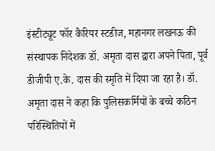इंस्टीट्यूट फॉर कैरियर स्टडीज, महानगर लखनऊ की संस्थापक निदेशक डॉ. अमृता दास द्वारा अपने पिता, पूर्व डीजीपी ए.के. दास की स्मृति में दिया जा रहा है। डॉ. अमृता दास ने कहा कि पुलिसकर्मियों के बच्चे कठिन परिस्थितियों में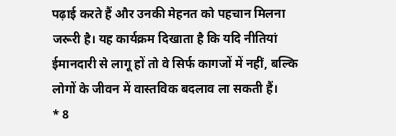पढ़ाई करते हैं और उनकी मेहनत को पहचान मिलना जरूरी है। यह कार्यक्रम दिखाता है कि यदि नीतियां ईमानदारी से लागू हों तो वे सिर्फ कागजों में नहीं, बल्कि लोगों के जीवन में वास्तविक बदलाव ला सकती हैं।
* 8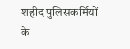शहीद पुलिसकर्मियों के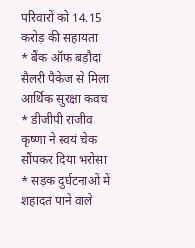परिवारों को 14.15 करोड़ की सहायता
* बैंक ऑफ बड़ौदा सैलरी पैकेज से मिला आर्थिक सुरक्षा कवच
* डीजीपी राजीव कृष्णा ने स्वयं चेक सौंपकर दिया भरोसा
* सड़क दुर्घटनाओं में शहादत पाने वाले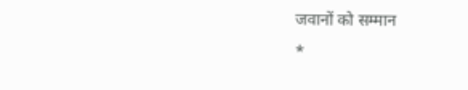जवानों को सम्मान
*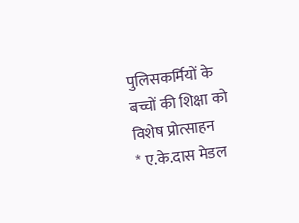पुलिसकर्मियों के बच्चों की शिक्षा को विशेष प्रोत्साहन
* ए.के.दास मेडल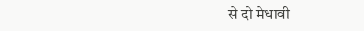से दो मेधावी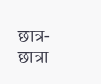छात्र-छात्रा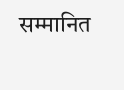सम्मानित